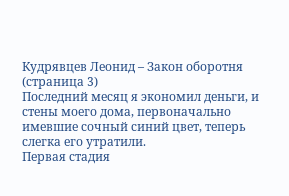Кудрявцев Леонид – Закон оборотня (страница 3)
Последний месяц я экономил деньги, и стены моего дома, первоначально имевшие сочный синий цвет, теперь слегка его утратили.
Первая стадия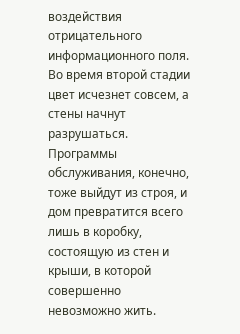воздействия отрицательного информационного поля. Во время второй стадии цвет исчезнет совсем, а стены начнут разрушаться. Программы обслуживания, конечно, тоже выйдут из строя, и дом превратится всего лишь в коробку, состоящую из стен и крыши, в которой совершенно невозможно жить.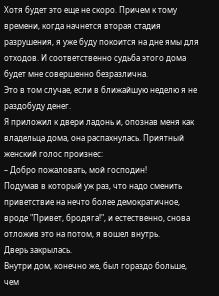Хотя будет это еще не скоро. Причем к тому времени, когда начнется вторая стадия разрушения, я уже буду покоится на дне ямы для отходов. И соответственно судьба этого дома будет мне совершенно безразлична.
Это в том случае, если в ближайшую неделю я не раздобуду денег.
Я приложил к двери ладонь и, опознав меня как владельца дома, она распахнулась. Приятный женский голос произнес:
– Добро пожаловать, мой господин!
Подумав в который уж раз, что надо сменить приветствие на нечто более демократичное, вроде "Привет, бродяга!", и естественно, снова отложив это на потом, я вошел внутрь.
Дверь закрылась.
Внутри дом, конечно же, был гораздо больше, чем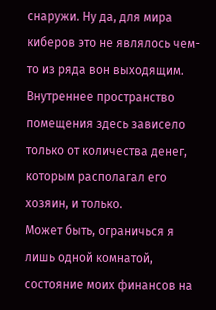снаружи. Ну да, для мира киберов это не являлось чем-то из ряда вон выходящим. Внутреннее пространство помещения здесь зависело только от количества денег, которым располагал его хозяин, и только.
Может быть, ограничься я лишь одной комнатой, состояние моих финансов на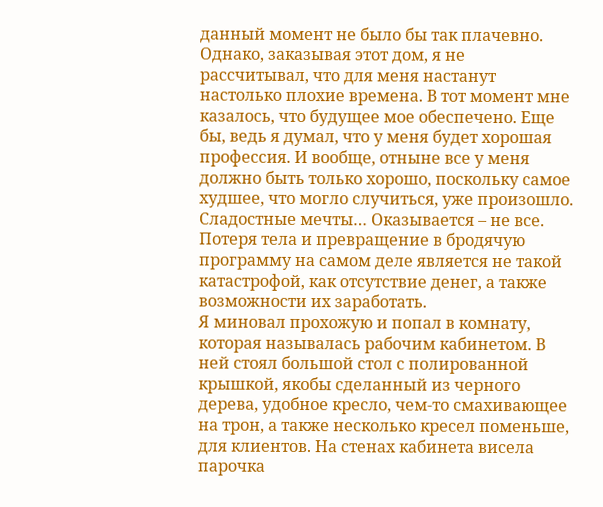данный момент не было бы так плачевно. Однако, заказывая этот дом, я не рассчитывал, что для меня настанут настолько плохие времена. В тот момент мне казалось, что будущее мое обеспечено. Еще бы, ведь я думал, что у меня будет хорошая профессия. И вообще, отныне все у меня должно быть только хорошо, поскольку самое худшее, что могло случиться, уже произошло.
Сладостные мечты… Оказывается – не все. Потеря тела и превращение в бродячую программу на самом деле является не такой катастрофой, как отсутствие денег, а также возможности их заработать.
Я миновал прохожую и попал в комнату, которая называлась рабочим кабинетом. В ней стоял большой стол с полированной крышкой, якобы сделанный из черного дерева, удобное кресло, чем-то смахивающее на трон, а также несколько кресел поменьше, для клиентов. На стенах кабинета висела парочка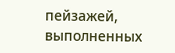пейзажей, выполненных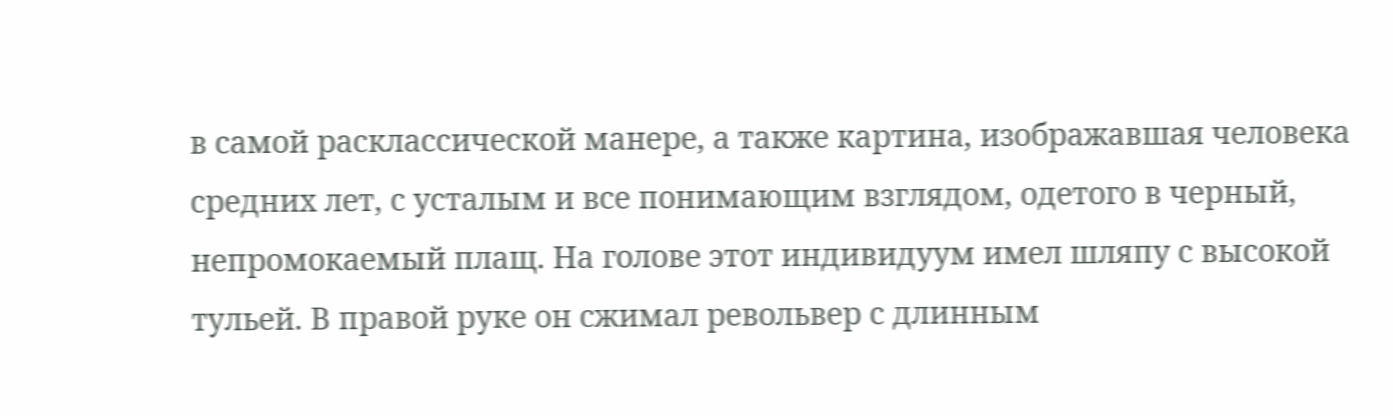в самой расклассической манере, а также картина, изображавшая человека средних лет, с усталым и все понимающим взглядом, одетого в черный, непромокаемый плащ. На голове этот индивидуум имел шляпу с высокой тульей. В правой руке он сжимал револьвер с длинным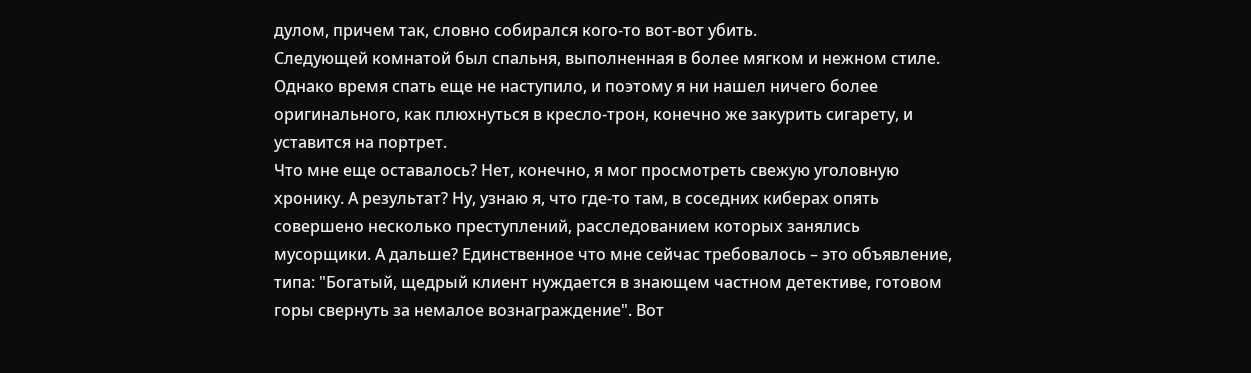дулом, причем так, словно собирался кого-то вот-вот убить.
Следующей комнатой был спальня, выполненная в более мягком и нежном стиле. Однако время спать еще не наступило, и поэтому я ни нашел ничего более оригинального, как плюхнуться в кресло-трон, конечно же закурить сигарету, и уставится на портрет.
Что мне еще оставалось? Нет, конечно, я мог просмотреть свежую уголовную хронику. А результат? Ну, узнаю я, что где-то там, в соседних киберах опять совершено несколько преступлений, расследованием которых занялись мусорщики. А дальше? Единственное что мне сейчас требовалось – это объявление, типа: "Богатый, щедрый клиент нуждается в знающем частном детективе, готовом горы свернуть за немалое вознаграждение". Вот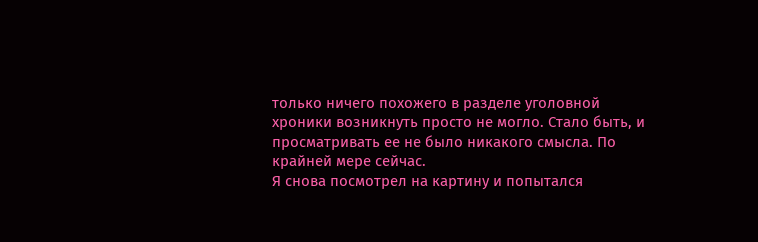только ничего похожего в разделе уголовной хроники возникнуть просто не могло. Стало быть, и просматривать ее не было никакого смысла. По крайней мере сейчас.
Я снова посмотрел на картину и попытался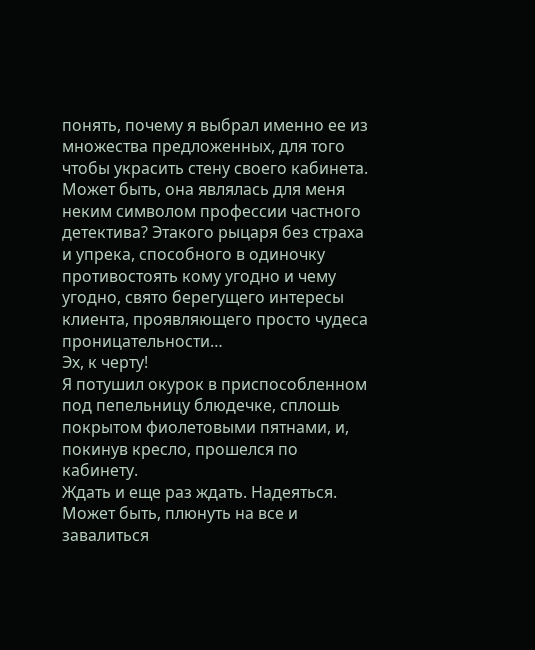понять, почему я выбрал именно ее из множества предложенных, для того чтобы украсить стену своего кабинета. Может быть, она являлась для меня неким символом профессии частного детектива? Этакого рыцаря без страха и упрека, способного в одиночку противостоять кому угодно и чему угодно, свято берегущего интересы клиента, проявляющего просто чудеса проницательности…
Эх, к черту!
Я потушил окурок в приспособленном под пепельницу блюдечке, сплошь покрытом фиолетовыми пятнами, и, покинув кресло, прошелся по кабинету.
Ждать и еще раз ждать. Надеяться.
Может быть, плюнуть на все и завалиться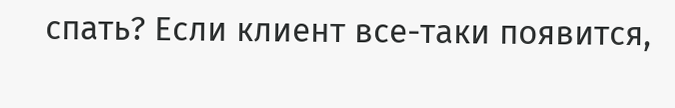спать? Если клиент все-таки появится,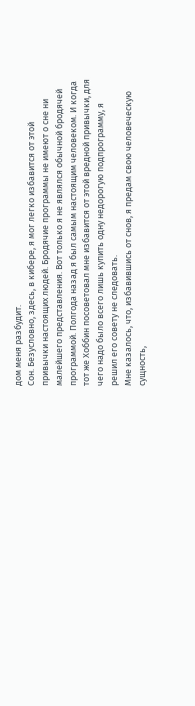дом меня разбудит.
Сон. Безусловно, здесь, в кибере, я мог легко избавится от этой привычки настоящих людей. Бродячие программы не имеют о сне ни малейшего представления. Вот только я не являлся обычной бродячей программой. Полгода назад я был самым настоящим человеком. И когда тот же Хоббин посоветовал мне избавится от этой вредной привычки, для чего надо было всего лишь купить одну недорогую подпрограмму, я решил его совету не следовать.
Мне казалось, что, избавившись от снов, я предам свою человеческую сущность,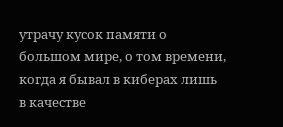утрачу кусок памяти о большом мире, о том времени, когда я бывал в киберах лишь в качестве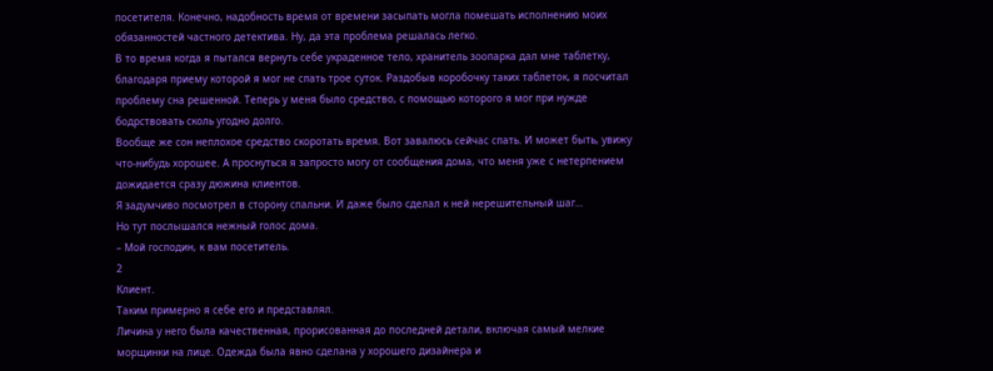посетителя. Конечно, надобность время от времени засыпать могла помешать исполнению моих обязанностей частного детектива. Ну, да эта проблема решалась легко.
В то время когда я пытался вернуть себе украденное тело, хранитель зоопарка дал мне таблетку, благодаря приему которой я мог не спать трое суток. Раздобыв коробочку таких таблеток, я посчитал проблему сна решенной. Теперь у меня было средство, с помощью которого я мог при нужде бодрствовать сколь угодно долго.
Вообще же сон неплохое средство скоротать время. Вот завалюсь сейчас спать. И может быть, увижу что-нибудь хорошее. А проснуться я запросто могу от сообщения дома, что меня уже с нетерпением дожидается сразу дюжина клиентов.
Я задумчиво посмотрел в сторону спальни. И даже было сделал к ней нерешительный шаг…
Но тут послышался нежный голос дома.
– Мой господин, к вам посетитель.
2
Клиент.
Таким примерно я себе его и представлял.
Личина у него была качественная, прорисованная до последней детали, включая самый мелкие морщинки на лице. Одежда была явно сделана у хорошего дизайнера и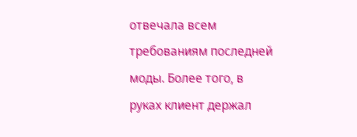отвечала всем требованиям последней моды. Более того, в руках клиент держал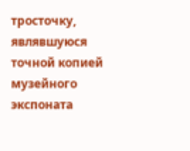тросточку, являвшуюся точной копией музейного экспоната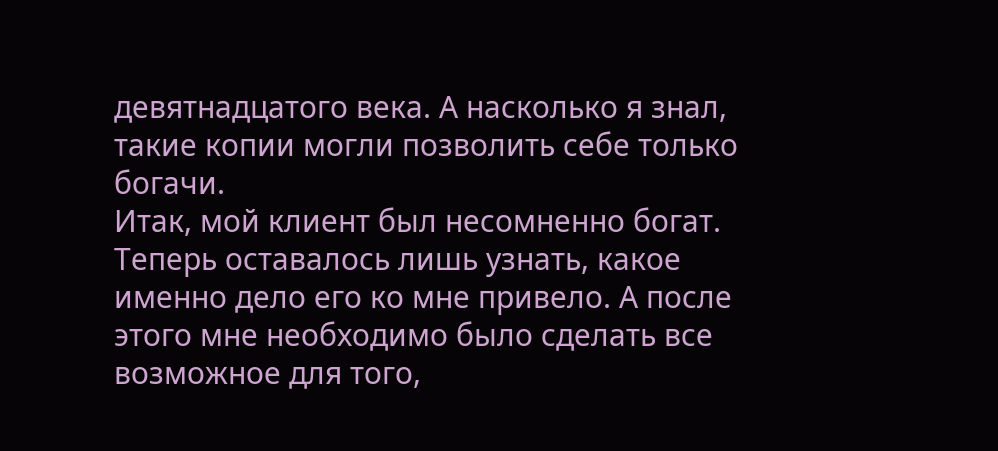девятнадцатого века. А насколько я знал, такие копии могли позволить себе только богачи.
Итак, мой клиент был несомненно богат. Теперь оставалось лишь узнать, какое именно дело его ко мне привело. А после этого мне необходимо было сделать все возможное для того,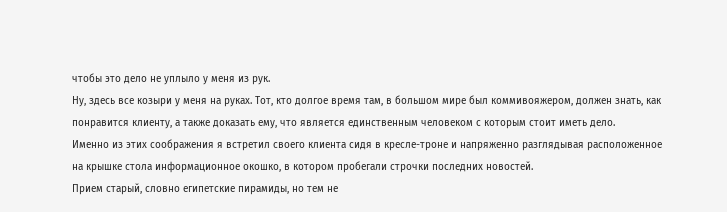чтобы это дело не уплыло у меня из рук.
Ну, здесь все козыри у меня на руках. Тот, кто долгое время там, в большом мире был коммивояжером, должен знать, как понравится клиенту, а также доказать ему, что является единственным человеком с которым стоит иметь дело.
Именно из этих соображения я встретил своего клиента сидя в кресле-троне и напряженно разглядывая расположенное на крышке стола информационное окошко, в котором пробегали строчки последних новостей.
Прием старый, словно египетские пирамиды, но тем не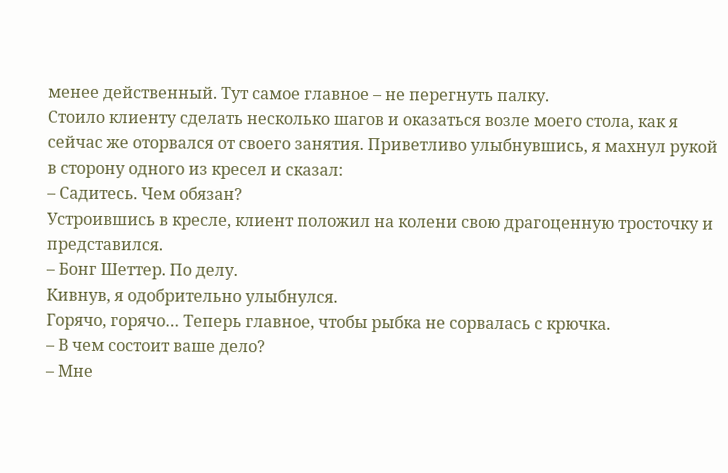менее действенный. Тут самое главное – не перегнуть палку.
Стоило клиенту сделать несколько шагов и оказаться возле моего стола, как я сейчас же оторвался от своего занятия. Приветливо улыбнувшись, я махнул рукой в сторону одного из кресел и сказал:
– Садитесь. Чем обязан?
Устроившись в кресле, клиент положил на колени свою драгоценную тросточку и представился.
– Бонг Шеттер. По делу.
Кивнув, я одобрительно улыбнулся.
Горячо, горячо… Теперь главное, чтобы рыбка не сорвалась с крючка.
– В чем состоит ваше дело?
– Мне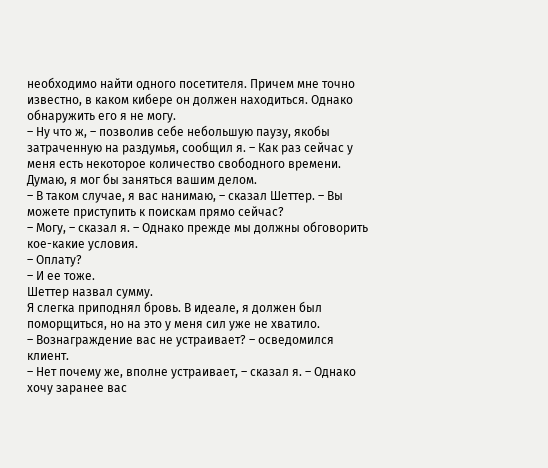необходимо найти одного посетителя. Причем мне точно известно, в каком кибере он должен находиться. Однако обнаружить его я не могу.
– Ну что ж, – позволив себе небольшую паузу, якобы затраченную на раздумья, сообщил я. – Как раз сейчас у меня есть некоторое количество свободного времени. Думаю, я мог бы заняться вашим делом.
– В таком случае, я вас нанимаю, – сказал Шеттер. – Вы можете приступить к поискам прямо сейчас?
– Могу, – сказал я. – Однако прежде мы должны обговорить кое-какие условия.
– Оплату?
– И ее тоже.
Шеттер назвал сумму.
Я слегка приподнял бровь. В идеале, я должен был поморщиться, но на это у меня сил уже не хватило.
– Вознаграждение вас не устраивает? – осведомился клиент.
– Нет почему же, вполне устраивает, – сказал я. – Однако хочу заранее вас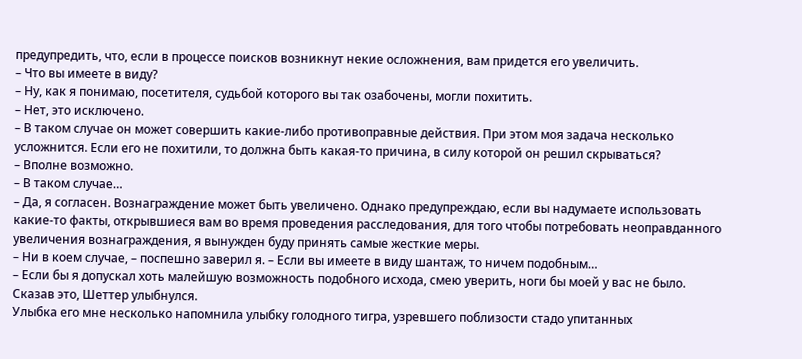предупредить, что, если в процессе поисков возникнут некие осложнения, вам придется его увеличить.
– Что вы имеете в виду?
– Ну, как я понимаю, посетителя, судьбой которого вы так озабочены, могли похитить.
– Нет, это исключено.
– В таком случае он может совершить какие-либо противоправные действия. При этом моя задача несколько усложнится. Если его не похитили, то должна быть какая-то причина, в силу которой он решил скрываться?
– Вполне возможно.
– В таком случае…
– Да, я согласен. Вознаграждение может быть увеличено. Однако предупреждаю, если вы надумаете использовать какие-то факты, открывшиеся вам во время проведения расследования, для того чтобы потребовать неоправданного увеличения вознаграждения, я вынужден буду принять самые жесткие меры.
– Ни в коем случае, – поспешно заверил я. – Если вы имеете в виду шантаж, то ничем подобным…
– Если бы я допускал хоть малейшую возможность подобного исхода, смею уверить, ноги бы моей у вас не было.
Сказав это, Шеттер улыбнулся.
Улыбка его мне несколько напомнила улыбку голодного тигра, узревшего поблизости стадо упитанных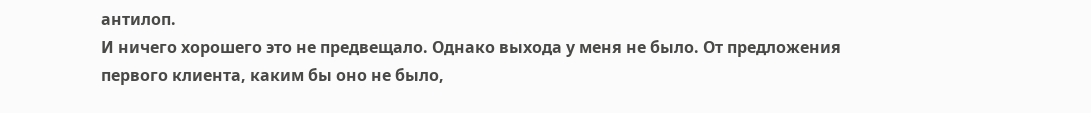антилоп.
И ничего хорошего это не предвещало. Однако выхода у меня не было. От предложения первого клиента, каким бы оно не было,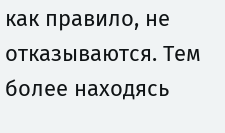как правило, не отказываются. Тем более находясь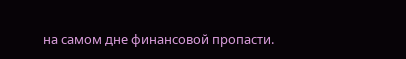на самом дне финансовой пропасти.